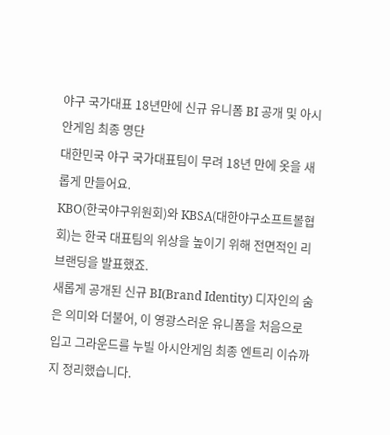야구 국가대표 18년만에 신규 유니폼 BI 공개 및 아시안게임 최종 명단
대한민국 야구 국가대표팀이 무려 18년 만에 옷을 새롭게 만들어요.
KBO(한국야구위원회)와 KBSA(대한야구소프트볼협회)는 한국 대표팀의 위상을 높이기 위해 전면적인 리브랜딩을 발표했죠.
새롭게 공개된 신규 BI(Brand Identity) 디자인의 숨은 의미와 더불어, 이 영광스러운 유니폼을 처음으로 입고 그라운드를 누빌 아시안게임 최종 엔트리 이슈까지 정리했습니다.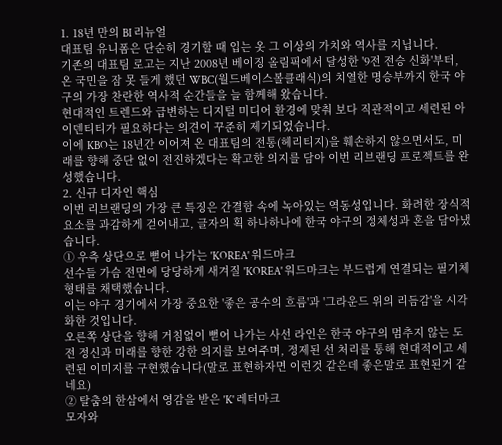1. 18년 만의 BI 리뉴얼
대표팀 유니폼은 단순히 경기할 때 입는 옷 그 이상의 가치와 역사를 지닙니다.
기존의 대표팀 로고는 지난 2008년 베이징 올림픽에서 달성한 '9전 전승 신화'부터,
온 국민을 잠 못 들게 했던 WBC(월드베이스볼클래식)의 치열한 명승부까지 한국 야구의 가장 찬란한 역사적 순간들을 늘 함께해 왔습니다.
현대적인 트렌드와 급변하는 디지털 미디어 환경에 맞춰 보다 직관적이고 세련된 아이덴티티가 필요하다는 의견이 꾸준히 제기되었습니다.
이에 KBO는 18년간 이어져 온 대표팀의 전통(헤리티지)을 훼손하지 않으면서도, 미래를 향해 중단 없이 전진하겠다는 확고한 의지를 담아 이번 리브랜딩 프로젝트를 완성했습니다.
2. 신규 디자인 핵심
이번 리브랜딩의 가장 큰 특징은 간결함 속에 녹아있는 역동성입니다. 화려한 장식적 요소를 과감하게 걷어내고, 글자의 획 하나하나에 한국 야구의 정체성과 혼을 담아냈습니다.
① 우측 상단으로 뻗어 나가는 'KOREA' 워드마크
선수들 가슴 전면에 당당하게 새겨질 'KOREA' 워드마크는 부드럽게 연결되는 필기체 형태를 채택했습니다.
이는 야구 경기에서 가장 중요한 '좋은 공수의 흐름'과 '그라운드 위의 리듬감'을 시각화한 것입니다.
오른쪽 상단을 향해 거침없이 뻗어 나가는 사선 라인은 한국 야구의 멈추지 않는 도전 정신과 미래를 향한 강한 의지를 보여주며, 정제된 선 처리를 통해 현대적이고 세련된 이미지를 구현했습니다(말로 표현하자면 이런것 같은데 좋은말로 표현된거 같네요)
② 탈춤의 한삼에서 영감을 받은 'K' 레터마크
모자와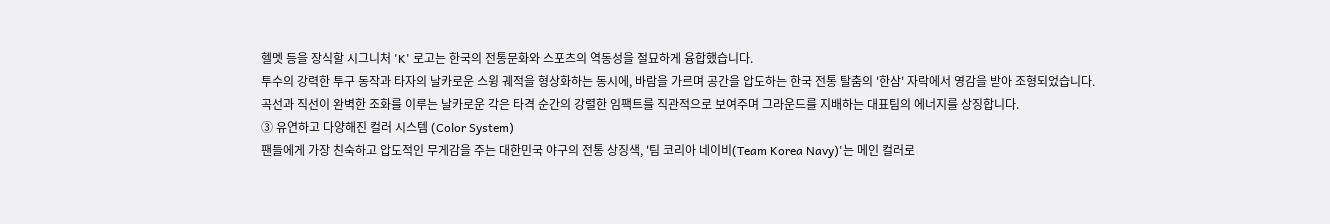헬멧 등을 장식할 시그니처 'K' 로고는 한국의 전통문화와 스포츠의 역동성을 절묘하게 융합했습니다.
투수의 강력한 투구 동작과 타자의 날카로운 스윙 궤적을 형상화하는 동시에, 바람을 가르며 공간을 압도하는 한국 전통 탈춤의 '한삼' 자락에서 영감을 받아 조형되었습니다.
곡선과 직선이 완벽한 조화를 이루는 날카로운 각은 타격 순간의 강렬한 임팩트를 직관적으로 보여주며 그라운드를 지배하는 대표팀의 에너지를 상징합니다.
③ 유연하고 다양해진 컬러 시스템 (Color System)
팬들에게 가장 친숙하고 압도적인 무게감을 주는 대한민국 야구의 전통 상징색, '팀 코리아 네이비(Team Korea Navy)'는 메인 컬러로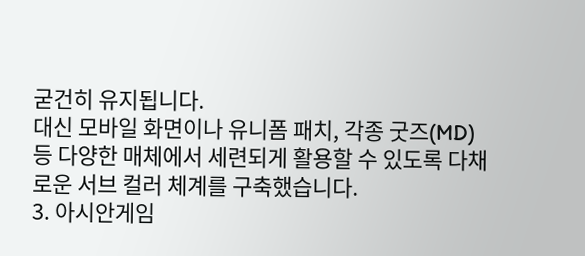굳건히 유지됩니다.
대신 모바일 화면이나 유니폼 패치, 각종 굿즈(MD) 등 다양한 매체에서 세련되게 활용할 수 있도록 다채로운 서브 컬러 체계를 구축했습니다.
3. 아시안게임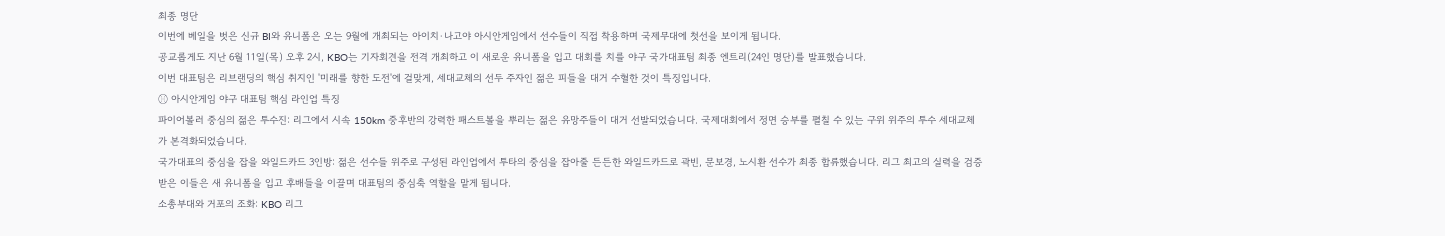최종 명단
이번에 베일을 벗은 신규 BI와 유니폼은 오는 9월에 개최되는 아이치·나고야 아시안게임에서 선수들이 직접 착용하며 국제무대에 첫선을 보이게 됩니다.
공교롭게도 지난 6월 11일(목) 오후 2시, KBO는 기자회견을 전격 개최하고 이 새로운 유니폼을 입고 대회를 치를 야구 국가대표팀 최종 엔트리(24인 명단)를 발표했습니다.
이번 대표팀은 리브랜딩의 핵심 취지인 '미래를 향한 도전'에 걸맞게, 세대교체의 선두 주자인 젊은 피들을 대거 수혈한 것이 특징입니다.
⚾ 아시안게임 야구 대표팀 핵심 라인업 특징
파이어볼러 중심의 젊은 투수진: 리그에서 시속 150km 중후반의 강력한 패스트볼을 뿌리는 젊은 유망주들이 대거 선발되었습니다. 국제대회에서 정면 승부를 펼칠 수 있는 구위 위주의 투수 세대교체가 본격화되었습니다.
국가대표의 중심을 잡을 와일드카드 3인방: 젊은 선수들 위주로 구성된 라인업에서 투타의 중심을 잡아줄 든든한 와일드카드로 곽빈, 문보경, 노시환 선수가 최종 합류했습니다. 리그 최고의 실력을 검증받은 이들은 새 유니폼을 입고 후배들을 이끌며 대표팀의 중심축 역할을 맡게 됩니다.
소총부대와 거포의 조화: KBO 리그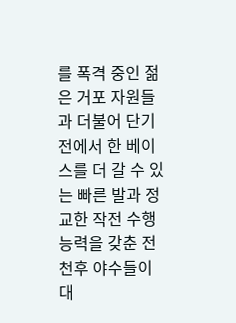를 폭격 중인 젊은 거포 자원들과 더불어 단기전에서 한 베이스를 더 갈 수 있는 빠른 발과 정교한 작전 수행 능력을 갖춘 전천후 야수들이 대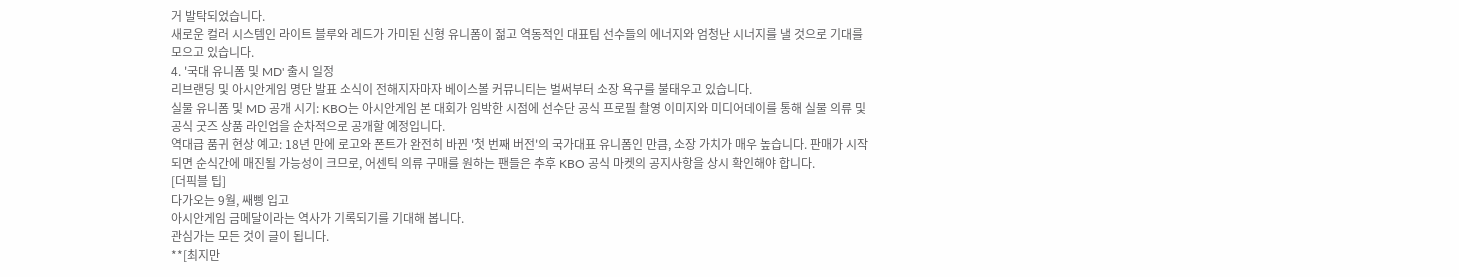거 발탁되었습니다.
새로운 컬러 시스템인 라이트 블루와 레드가 가미된 신형 유니폼이 젊고 역동적인 대표팀 선수들의 에너지와 엄청난 시너지를 낼 것으로 기대를 모으고 있습니다.
4. '국대 유니폼 및 MD' 출시 일정
리브랜딩 및 아시안게임 명단 발표 소식이 전해지자마자 베이스볼 커뮤니티는 벌써부터 소장 욕구를 불태우고 있습니다.
실물 유니폼 및 MD 공개 시기: KBO는 아시안게임 본 대회가 임박한 시점에 선수단 공식 프로필 촬영 이미지와 미디어데이를 통해 실물 의류 및 공식 굿즈 상품 라인업을 순차적으로 공개할 예정입니다.
역대급 품귀 현상 예고: 18년 만에 로고와 폰트가 완전히 바뀐 '첫 번째 버전'의 국가대표 유니폼인 만큼, 소장 가치가 매우 높습니다. 판매가 시작되면 순식간에 매진될 가능성이 크므로, 어센틱 의류 구매를 원하는 팬들은 추후 KBO 공식 마켓의 공지사항을 상시 확인해야 합니다.
[더픽블 팁]
다가오는 9월, 쌔삥 입고
아시안게임 금메달이라는 역사가 기록되기를 기대해 봅니다.
관심가는 모든 것이 글이 됩니다.
**[최지만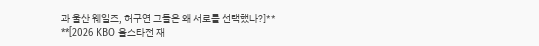과 울산 웨일즈, 허구연 그들은 왜 서로를 선택했나?]**
**[2026 KBO 올스타전 재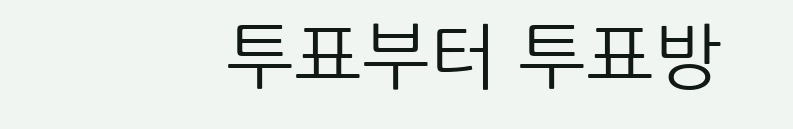투표부터 투표방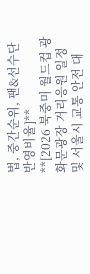법, 중간순위, 팬&선수단 반영비율]**
**[2026 북중미 월드컵 광화문광장 거리응원 일정 및 서울시 교통 안전 대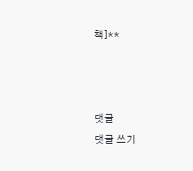책]**



댓글
댓글 쓰기